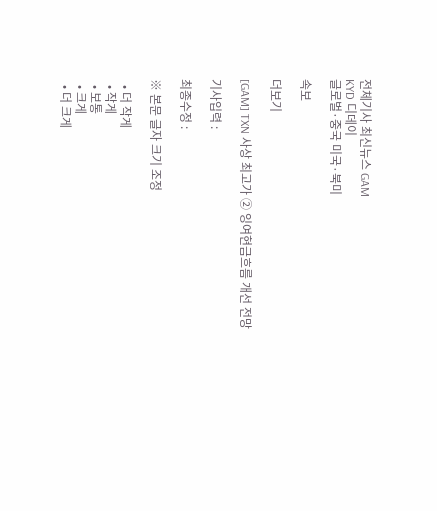전체기사 최신뉴스 GAM
KYD 디데이
글로벌·중국 미국·북미

속보

더보기

[GAM] TXN 사상 최고가 ② 잉여현금흐름 개선 전망

기사입력 :

최종수정 :

※ 본문 글자 크기 조정

  • 더 작게
  • 작게
  • 보통
  • 크게
  • 더 크게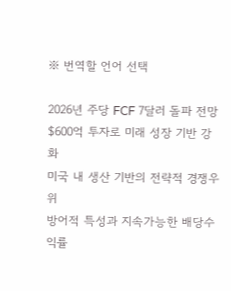※ 번역할 언어 선택

2026년 주당 FCF 7달러 돌파 전망
$600억 투자로 미래 성장 기반 강화
미국 내 생산 기반의 전략적 경쟁우위
방어적 특성과 지속가능한 배당수익률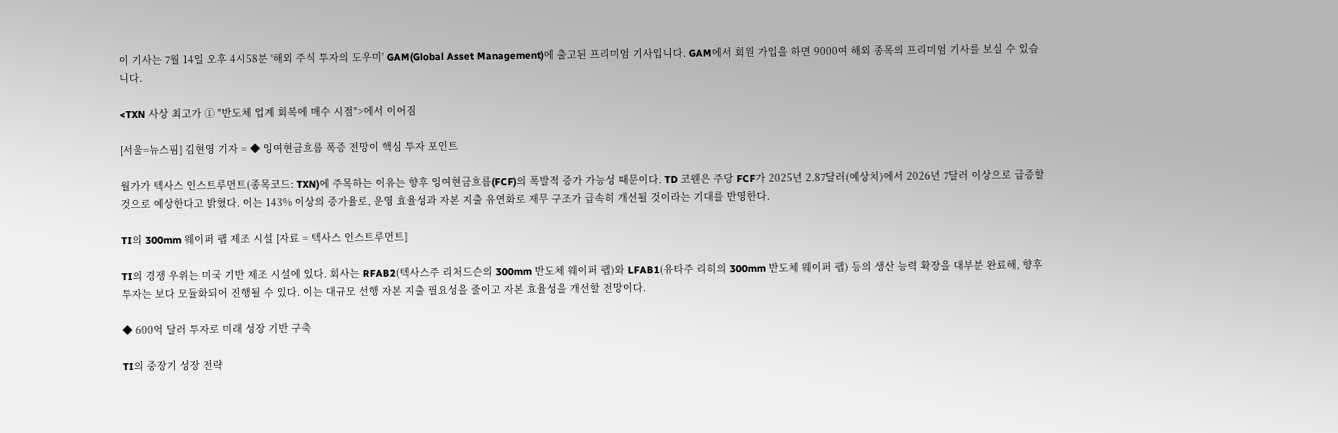이 기사는 7월 14일 오후 4시58분 '해외 주식 투자의 도우미' GAM(Global Asset Management)에 출고된 프리미엄 기사입니다. GAM에서 회원 가입을 하면 9000여 해외 종목의 프리미엄 기사를 보실 수 있습니다.

<TXN 사상 최고가 ① "반도체 업계 회복에 매수 시점">에서 이어짐

[서울=뉴스핌] 김현영 기자 = ◆ 잉여현금흐름 폭증 전망이 핵심 투자 포인트

월가가 텍사스 인스트루먼트(종목코드: TXN)에 주목하는 이유는 향후 잉여현금흐름(FCF)의 폭발적 증가 가능성 때문이다. TD 코웬은 주당 FCF가 2025년 2.87달러(예상치)에서 2026년 7달러 이상으로 급증할 것으로 예상한다고 밝혔다. 이는 143% 이상의 증가율로, 운영 효율성과 자본 지출 유연화로 재무 구조가 급속히 개선될 것이라는 기대를 반영한다.

TI의 300mm 웨이퍼 팹 제조 시설 [자료 = 텍사스 인스트루먼트]

TI의 경쟁 우위는 미국 기반 제조 시설에 있다. 회사는 RFAB2(텍사스주 리처드슨의 300mm 반도체 웨이퍼 팹)와 LFAB1(유타주 리히의 300mm 반도체 웨이퍼 팹) 등의 생산 능력 확장을 대부분 완료해, 향후 투자는 보다 모듈화되어 진행될 수 있다. 이는 대규모 선행 자본 지출 필요성을 줄이고 자본 효율성을 개선할 전망이다.

◆ 600억 달러 투자로 미래 성장 기반 구축

TI의 중장기 성장 전략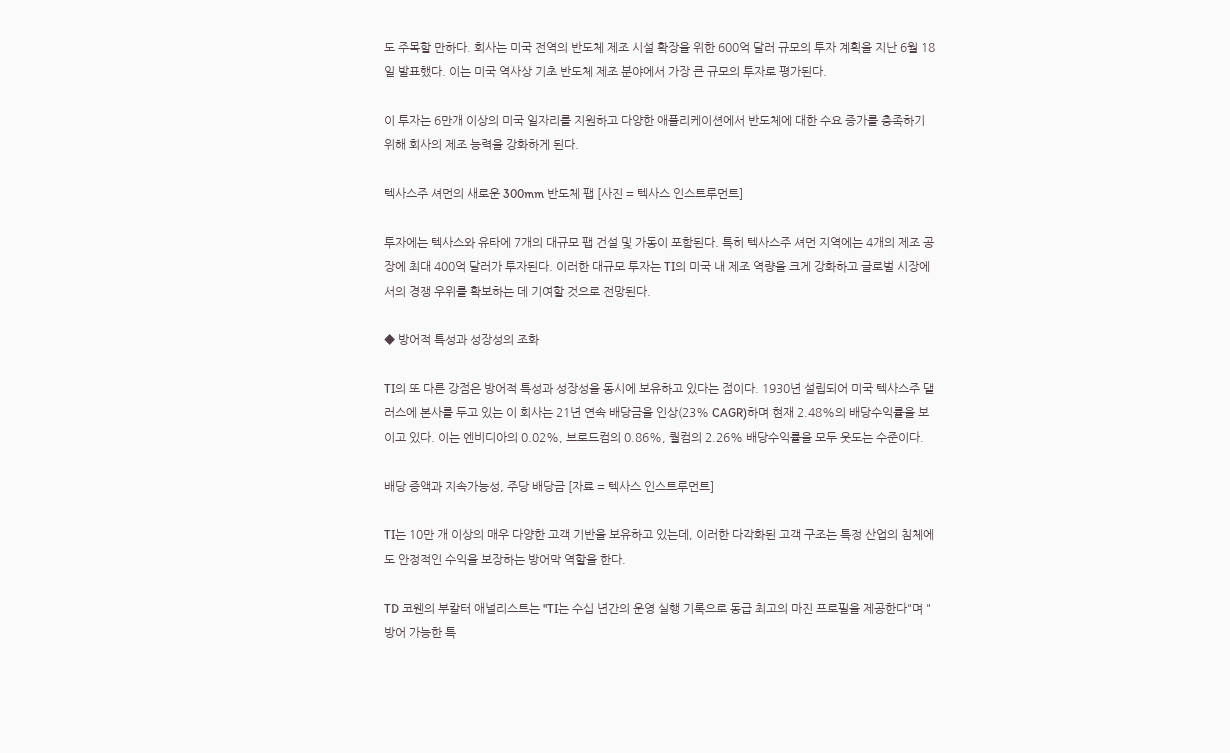도 주목할 만하다. 회사는 미국 전역의 반도체 제조 시설 확장을 위한 600억 달러 규모의 투자 계획을 지난 6월 18일 발표했다. 이는 미국 역사상 기초 반도체 제조 분야에서 가장 큰 규모의 투자로 평가된다.

이 투자는 6만개 이상의 미국 일자리를 지원하고 다양한 애플리케이션에서 반도체에 대한 수요 증가를 충족하기 위해 회사의 제조 능력을 강화하게 된다.

텍사스주 셔먼의 새로운 300mm 반도체 팹 [사진 = 텍사스 인스트루먼트]

투자에는 텍사스와 유타에 7개의 대규모 팹 건설 및 가동이 포함된다. 특히 텍사스주 셔먼 지역에는 4개의 제조 공장에 최대 400억 달러가 투자된다. 이러한 대규모 투자는 TI의 미국 내 제조 역량을 크게 강화하고 글로벌 시장에서의 경쟁 우위를 확보하는 데 기여할 것으로 전망된다.

◆ 방어적 특성과 성장성의 조화

TI의 또 다른 강점은 방어적 특성과 성장성을 동시에 보유하고 있다는 점이다. 1930년 설립되어 미국 텍사스주 댈러스에 본사를 두고 있는 이 회사는 21년 연속 배당금을 인상(23% CAGR)하며 현재 2.48%의 배당수익률을 보이고 있다. 이는 엔비디아의 0.02%, 브로드컴의 0.86%, 퀄컴의 2.26% 배당수익률을 모두 웃도는 수준이다.

배당 증액과 지속가능성, 주당 배당금 [자료 = 텍사스 인스트루먼트]

TI는 10만 개 이상의 매우 다양한 고객 기반을 보유하고 있는데, 이러한 다각화된 고객 구조는 특정 산업의 침체에도 안정적인 수익을 보장하는 방어막 역할을 한다.

TD 코웬의 부칼터 애널리스트는 "TI는 수십 년간의 운영 실행 기록으로 동급 최고의 마진 프로필을 제공한다"며 "방어 가능한 특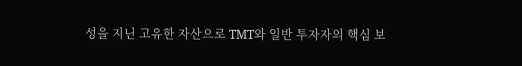성을 지닌 고유한 자산으로 TMT와 일반 투자자의 핵심 보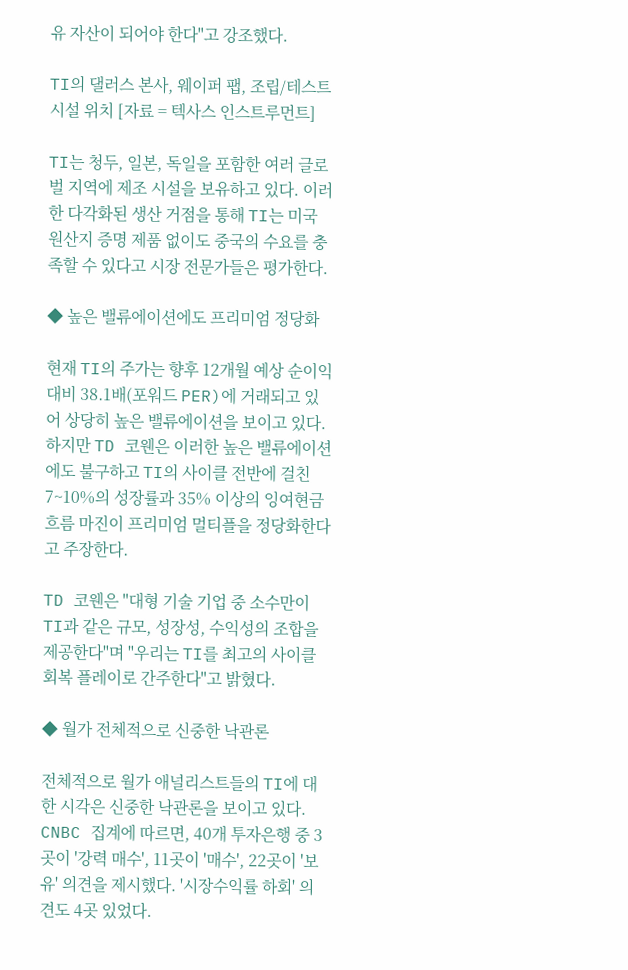유 자산이 되어야 한다"고 강조했다.

TI의 댈러스 본사, 웨이퍼 팹, 조립/테스트 시설 위치 [자료 = 텍사스 인스트루먼트]

TI는 청두, 일본, 독일을 포함한 여러 글로벌 지역에 제조 시설을 보유하고 있다. 이러한 다각화된 생산 거점을 통해 TI는 미국 원산지 증명 제품 없이도 중국의 수요를 충족할 수 있다고 시장 전문가들은 평가한다.

◆ 높은 밸류에이션에도 프리미엄 정당화

현재 TI의 주가는 향후 12개월 예상 순이익 대비 38.1배(포워드 PER)에 거래되고 있어 상당히 높은 밸류에이션을 보이고 있다. 하지만 TD 코웬은 이러한 높은 밸류에이션에도 불구하고 TI의 사이클 전반에 걸친 7~10%의 성장률과 35% 이상의 잉여현금흐름 마진이 프리미엄 멀티플을 정당화한다고 주장한다.

TD 코웬은 "대형 기술 기업 중 소수만이 TI과 같은 규모, 성장성, 수익성의 조합을 제공한다"며 "우리는 TI를 최고의 사이클 회복 플레이로 간주한다"고 밝혔다.

◆ 월가 전체적으로 신중한 낙관론

전체적으로 월가 애널리스트들의 TI에 대한 시각은 신중한 낙관론을 보이고 있다. CNBC 집계에 따르면, 40개 투자은행 중 3곳이 '강력 매수', 11곳이 '매수', 22곳이 '보유' 의견을 제시했다. '시장수익률 하회' 의견도 4곳 있었다.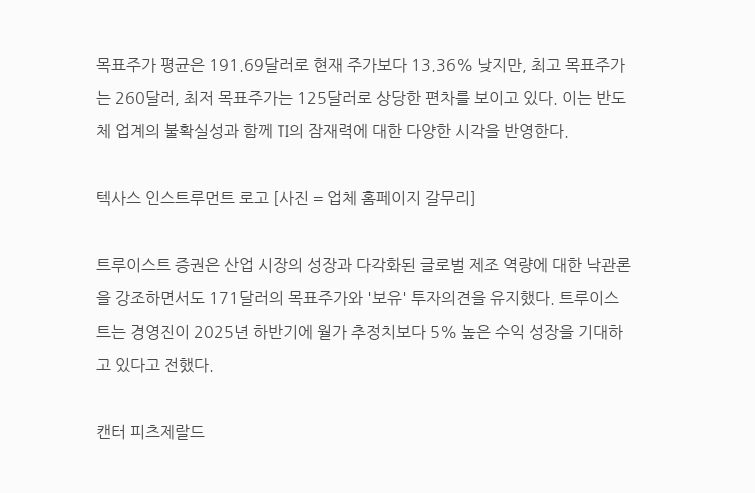목표주가 평균은 191.69달러로 현재 주가보다 13.36% 낮지만, 최고 목표주가는 260달러, 최저 목표주가는 125달러로 상당한 편차를 보이고 있다. 이는 반도체 업계의 불확실성과 함께 TI의 잠재력에 대한 다양한 시각을 반영한다.

텍사스 인스트루먼트 로고 [사진 = 업체 홈페이지 갈무리]

트루이스트 증권은 산업 시장의 성장과 다각화된 글로벌 제조 역량에 대한 낙관론을 강조하면서도 171달러의 목표주가와 '보유' 투자의견을 유지했다. 트루이스트는 경영진이 2025년 하반기에 월가 추정치보다 5% 높은 수익 성장을 기대하고 있다고 전했다.

캔터 피츠제랄드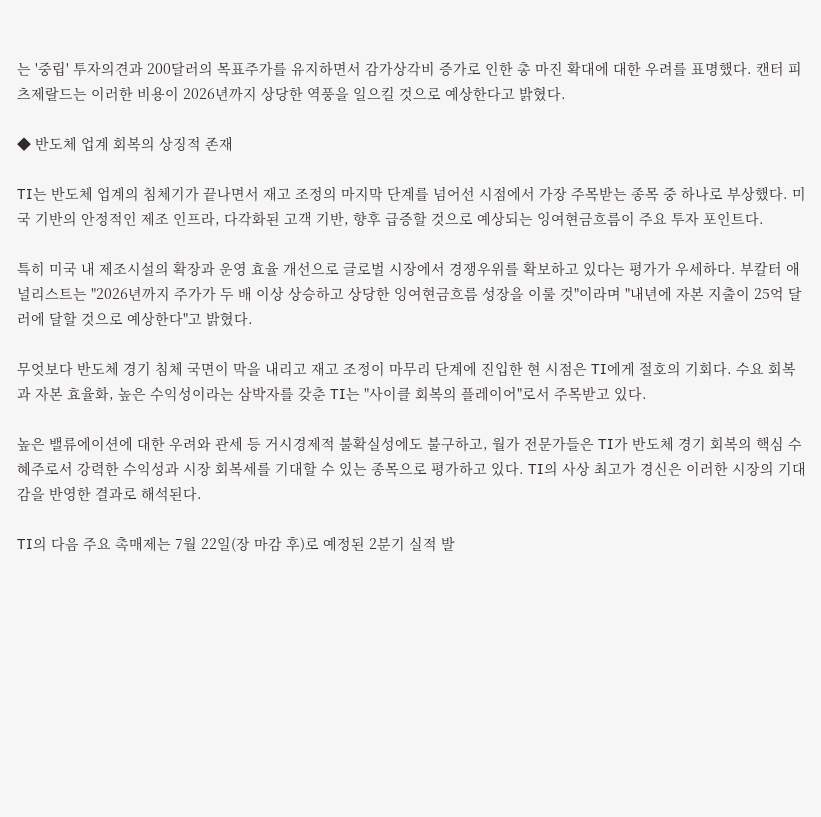는 '중립' 투자의견과 200달러의 목표주가를 유지하면서 감가상각비 증가로 인한 총 마진 확대에 대한 우려를 표명했다. 캔터 피츠제랄드는 이러한 비용이 2026년까지 상당한 역풍을 일으킬 것으로 예상한다고 밝혔다.

◆ 반도체 업계 회복의 상징적 존재

TI는 반도체 업계의 침체기가 끝나면서 재고 조정의 마지막 단계를 넘어선 시점에서 가장 주목받는 종목 중 하나로 부상했다. 미국 기반의 안정적인 제조 인프라, 다각화된 고객 기반, 향후 급증할 것으로 예상되는 잉여현금흐름이 주요 투자 포인트다.

특히 미국 내 제조시설의 확장과 운영 효율 개선으로 글로벌 시장에서 경쟁우위를 확보하고 있다는 평가가 우세하다. 부칼터 애널리스트는 "2026년까지 주가가 두 배 이상 상승하고 상당한 잉여현금흐름 성장을 이룰 것"이라며 "내년에 자본 지출이 25억 달러에 달할 것으로 예상한다"고 밝혔다.

무엇보다 반도체 경기 침체 국면이 막을 내리고 재고 조정이 마무리 단계에 진입한 현 시점은 TI에게 절호의 기회다. 수요 회복과 자본 효율화, 높은 수익성이라는 삼박자를 갖춘 TI는 "사이클 회복의 플레이어"로서 주목받고 있다.

높은 밸류에이션에 대한 우려와 관세 등 거시경제적 불확실성에도 불구하고, 월가 전문가들은 TI가 반도체 경기 회복의 핵심 수혜주로서 강력한 수익성과 시장 회복세를 기대할 수 있는 종목으로 평가하고 있다. TI의 사상 최고가 경신은 이러한 시장의 기대감을 반영한 결과로 해석된다.

TI의 다음 주요 촉매제는 7월 22일(장 마감 후)로 예정된 2분기 실적 발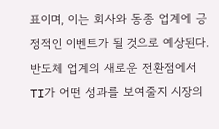표이며, 이는 회사와 동종 업계에 긍정적인 이벤트가 될 것으로 예상된다. 반도체 업계의 새로운 전환점에서 TI가 어떤 성과를 보여줄지 시장의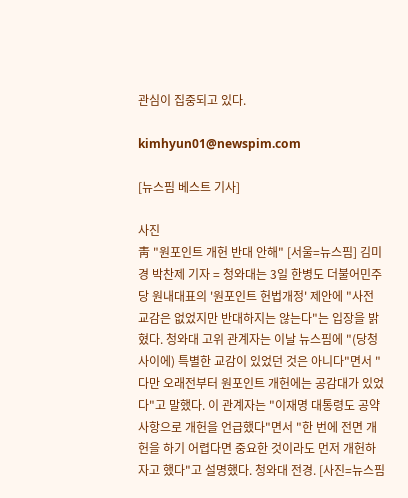관심이 집중되고 있다.

kimhyun01@newspim.com

[뉴스핌 베스트 기사]

사진
靑 "원포인트 개헌 반대 안해" [서울=뉴스핌] 김미경 박찬제 기자 = 청와대는 3일 한병도 더불어민주당 원내대표의 '원포인트 헌법개정' 제안에 "사전 교감은 없었지만 반대하지는 않는다"는 입장을 밝혔다. 청와대 고위 관계자는 이날 뉴스핌에 "(당청 사이에) 특별한 교감이 있었던 것은 아니다"면서 "다만 오래전부터 원포인트 개헌에는 공감대가 있었다"고 말했다. 이 관계자는 "이재명 대통령도 공약 사항으로 개헌을 언급했다"면서 "한 번에 전면 개헌을 하기 어렵다면 중요한 것이라도 먼저 개헌하자고 했다"고 설명했다. 청와대 전경. [사진=뉴스핌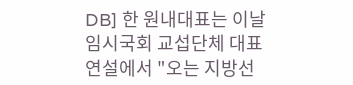DB] 한 원내대표는 이날 임시국회 교섭단체 대표 연설에서 "오는 지방선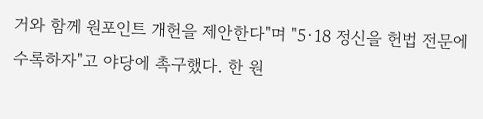거와 함께 원포인트 개헌을 제안한다"며 "5·18 정신을 헌법 전문에 수록하자"고 야당에 촉구했다. 한 원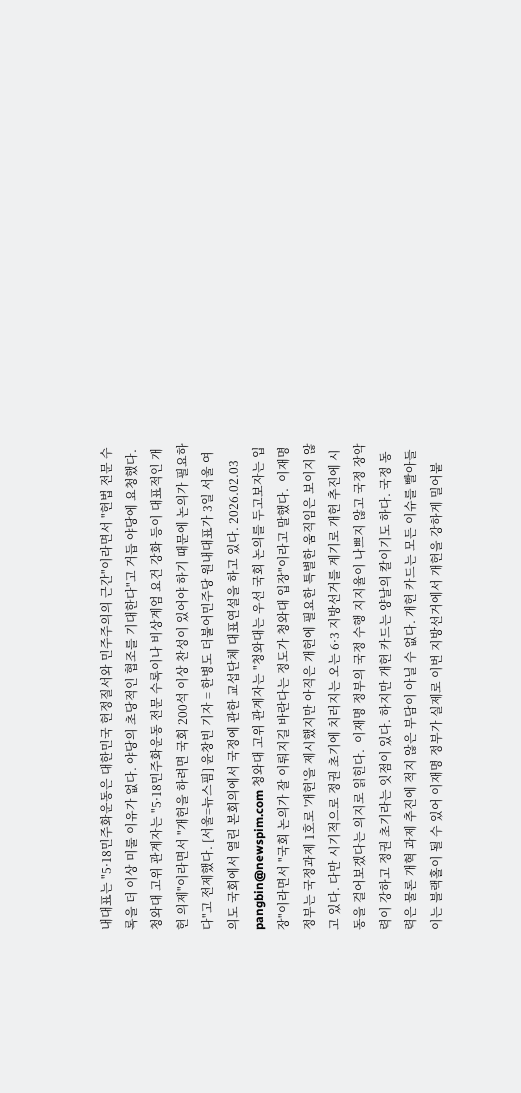내대표는 "5·18민주화운동은 대한민국 헌정질서와 민주주의의 근간"이라면서 "헌법 전문 수록을 더 이상 미룰 이유가 없다. 야당의 초당적인 협조를 기대한다"고 거듭 야당에 요청했다. 청와대 고위 관계자는 "5·18민주화운동 전문 수록이나 비상계엄 요건 강화 등이 대표적인 개헌 의제"이라면서 "개헌을 하려면 국회 200석 이상 찬성이 있어야 하기 때문에 논의가 필요하다"고 전제했다. [서울=뉴스핌] 윤창빈 기자 = 한병도 더불어민주당 원내대표가 3일 서울 여의도 국회에서 열린 본회의에서 국정에 관한 교섭단체 대표연설을 하고 있다. 2026.02.03 pangbin@newspim.com 청와대 고위 관계자는 "청와대는 우선 국회 논의를 두고보자는 입장"이라면서 "국회 논의가 잘 이뤄지길 바란다는 정도가 청와대 입장"이라고 말했다.  이재명 정부는 국정과제 1호로 '개헌'을 제시했지만 아직은 개헌에 필요한 특별한 움직임은 보이지 않고 있다. 다만 시기적으로 정권 초기에 치러지는 오는 6·3 지방선거를 계기로 개헌 추진에 시동을 걸어보겠다는 의지로 읽힌다.  이재명 정부의 국정 수행 지지율이 나쁘지 않고 국정 장악력이 강하고 정권 초기라는 잇점이 있다. 하지만 개헌 카드는 양날의 칼이기도 하다. 국정 동력은 물론 개혁 과제 추진에 적지 않은 부담이 아닐 수 없다. 개헌 카드는 모든 이슈를 빨아들이는 블랙홀이 될 수 있어 이재명 정부가 실제로 이번 지방선거에서 개헌을 강하게 밀어붙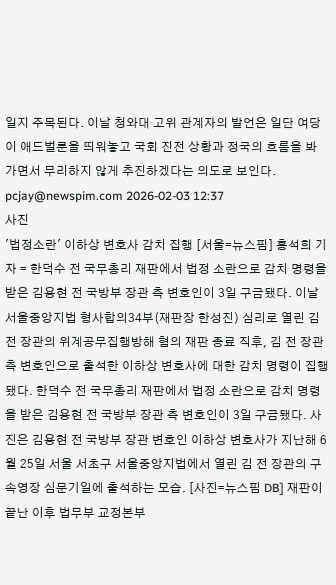일지 주목된다. 이날 청와대 고위 관계자의 발언은 일단 여당이 애드벌룬을 띄워놓고 국회 진전 상황과 정국의 흐름을 봐 가면서 무리하지 않게 추진하겠다는 의도로 보인다.  pcjay@newspim.com 2026-02-03 12:37
사진
'법정소란' 이하상 변호사 감치 집행 [서울=뉴스핌] 홍석희 기자 = 한덕수 전 국무총리 재판에서 법정 소란으로 감치 명령을 받은 김용현 전 국방부 장관 측 변호인이 3일 구금됐다. 이날 서울중앙지법 형사합의34부(재판장 한성진) 심리로 열린 김 전 장관의 위계공무집행방해 혐의 재판 종료 직후, 김 전 장관 측 변호인으로 출석한 이하상 변호사에 대한 감치 명령이 집행됐다. 한덕수 전 국무총리 재판에서 법정 소란으로 감치 명령을 받은 김용현 전 국방부 장관 측 변호인이 3일 구금됐다. 사진은 김용현 전 국방부 장관 변호인 이하상 변호사가 지난해 6월 25일 서울 서초구 서울중앙지법에서 열린 김 전 장관의 구속영장 심문기일에 출석하는 모습. [사진=뉴스핌 DB] 재판이 끝난 이후 법무부 교정본부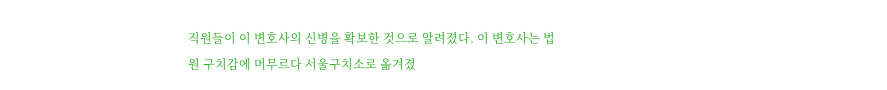직원들이 이 변호사의 신병을 확보한 것으로 알려졌다. 이 변호사는 법원 구치감에 머무르다 서울구치소로 옮겨졌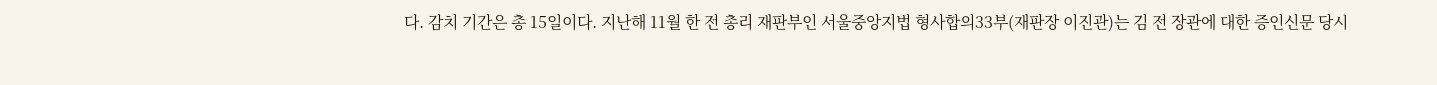다. 감치 기간은 총 15일이다. 지난해 11월 한 전 총리 재판부인 서울중앙지법 형사합의33부(재판장 이진관)는 김 전 장관에 대한 증인신문 당시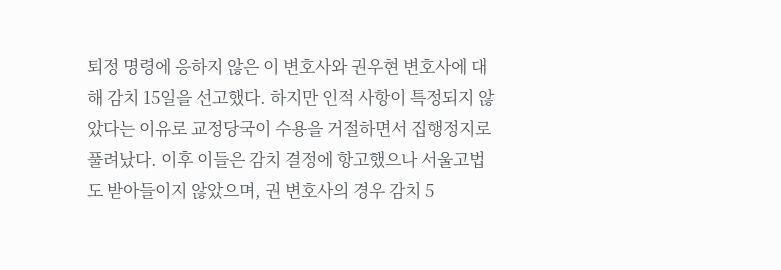퇴정 명령에 응하지 않은 이 변호사와 권우현 변호사에 대해 감치 15일을 선고했다. 하지만 인적 사항이 특정되지 않았다는 이유로 교정당국이 수용을 거절하면서 집행정지로 풀려났다. 이후 이들은 감치 결정에 항고했으나 서울고법도 받아들이지 않았으며, 권 변호사의 경우 감치 5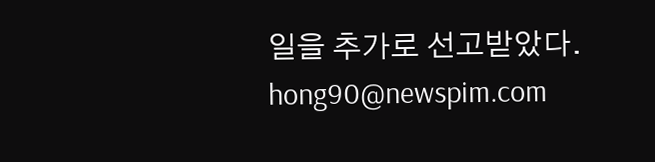일을 추가로 선고받았다. hong90@newspim.com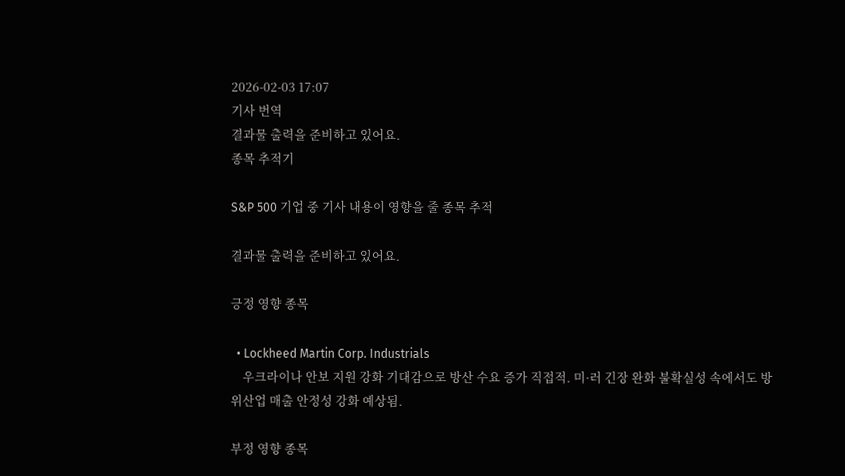2026-02-03 17:07
기사 번역
결과물 출력을 준비하고 있어요.
종목 추적기

S&P 500 기업 중 기사 내용이 영향을 줄 종목 추적

결과물 출력을 준비하고 있어요.

긍정 영향 종목

  • Lockheed Martin Corp. Industrials
    우크라이나 안보 지원 강화 기대감으로 방산 수요 증가 직접적. 미·러 긴장 완화 불확실성 속에서도 방위산업 매출 안정성 강화 예상됨.

부정 영향 종목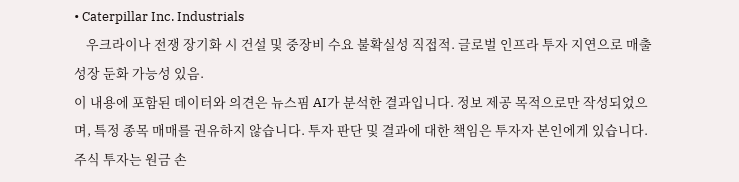• Caterpillar Inc. Industrials
    우크라이나 전쟁 장기화 시 건설 및 중장비 수요 불확실성 직접적. 글로벌 인프라 투자 지연으로 매출 성장 둔화 가능성 있음.
이 내용에 포함된 데이터와 의견은 뉴스핌 AI가 분석한 결과입니다. 정보 제공 목적으로만 작성되었으며, 특정 종목 매매를 권유하지 않습니다. 투자 판단 및 결과에 대한 책임은 투자자 본인에게 있습니다. 주식 투자는 원금 손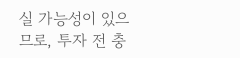실 가능성이 있으므로, 투자 전 충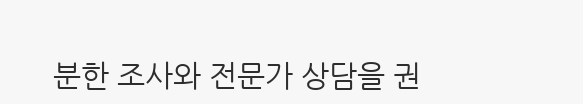분한 조사와 전문가 상담을 권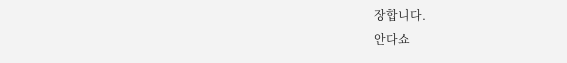장합니다.
안다쇼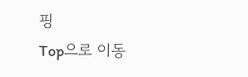핑
Top으로 이동